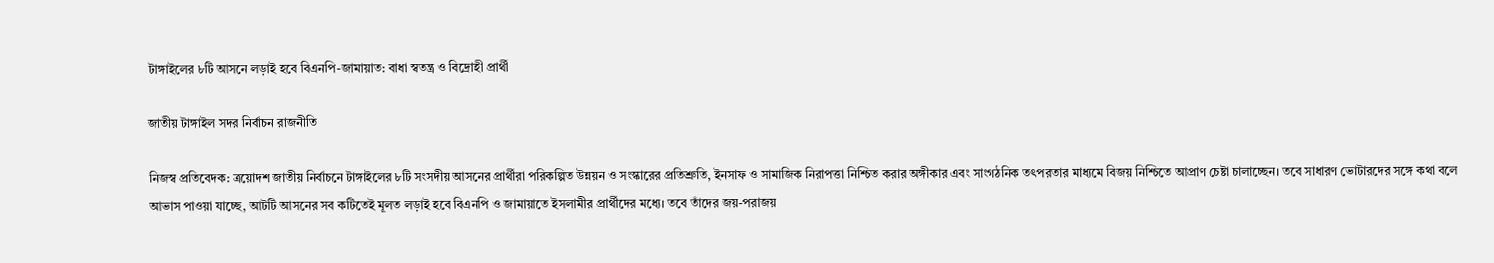টাঙ্গাইলের ৮টি আসনে লড়াই হবে বিএনপি-জামায়াত: বাধা স্বতন্ত্র ও বিদ্রোহী প্রার্থী

জাতীয় টাঙ্গাইল সদর নির্বাচন রাজনীতি

নিজস্ব প্রতিবেদক: ত্রয়োদশ জাতীয় নির্বাচনে টাঙ্গাইলের ৮টি সংসদীয় আসনের প্রার্থীরা পরিকল্পিত উন্নয়ন ও সংস্কারের প্রতিশ্রুতি, ইনসাফ ও সামাজিক নিরাপত্তা নিশ্চিত করার অঙ্গীকার এবং সাংগঠনিক তৎপরতার মাধ্যমে বিজয় নিশ্চিতে আপ্রাণ চেষ্টা চালাচ্ছেন। তবে সাধারণ ভোটারদের সঙ্গে কথা বলে আভাস পাওয়া যাচ্ছে, আটটি আসনের সব কটিতেই মূলত লড়াই হবে বিএনপি ও জামায়াতে ইসলামীর প্রার্থীদের মধ্যে। তবে তাঁদের জয়-পরাজয়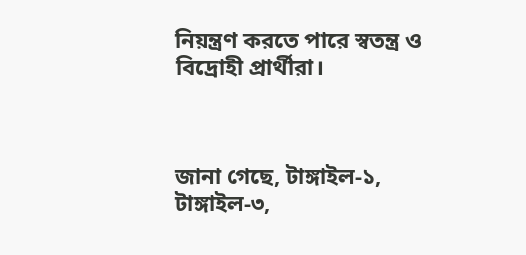নিয়ন্ত্রণ করতে পারে স্বতন্ত্র ও বিদ্রোহী প্রার্থীরা।



জানা গেছে, টাঙ্গাইল-১, টাঙ্গাইল-৩,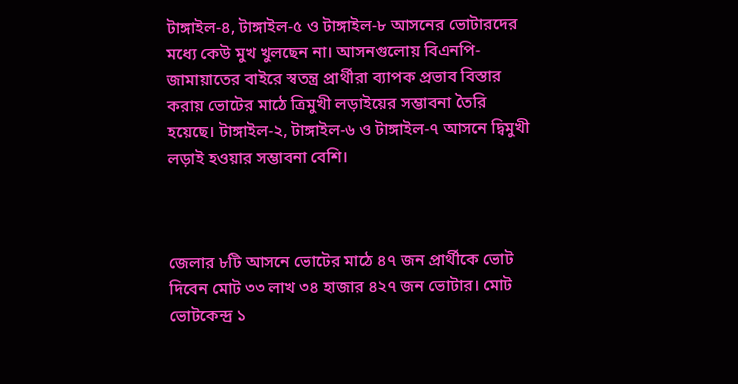টাঙ্গাইল-৪, টাঙ্গাইল-৫ ও টাঙ্গাইল-৮ আসনের ভোটারদের মধ্যে কেউ মুখ খুলছেন না। আসনগুলোয় বিএনপি-জামায়াতের বাইরে স্বতন্ত্র প্রার্থীরা ব্যাপক প্রভাব বিস্তার করায় ভোটের মাঠে ত্রিমুখী লড়াইয়ের সম্ভাবনা তৈরি হয়েছে। টাঙ্গাইল-২, টাঙ্গাইল-৬ ও টাঙ্গাইল-৭ আসনে দ্বিমুখী লড়াই হওয়ার সম্ভাবনা বেশি।



জেলার ৮টি আসনে ভোটের মাঠে ৪৭ জন প্রার্থীকে ভোট দিবেন মোট ৩৩ লাখ ৩৪ হাজার ৪২৭ জন ভোটার। মোট ভোটকেন্দ্র ১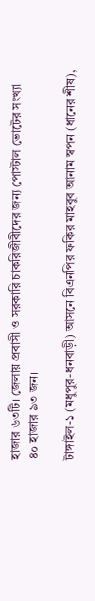হাজার ৬৩টি। জেলায় প্রবাসী ও সরকারি চাকরিজীবীদের জন্য পোস্টাল ভোটের সংখ্যা ৪০ হাজার ৯৩ জন।

টাঙ্গাইল-১ (মধুপুর-ধনবাড়ী) আসনে বিএনপির ফকির মাহবুব আনাম স্বপন (ধানের শীষ),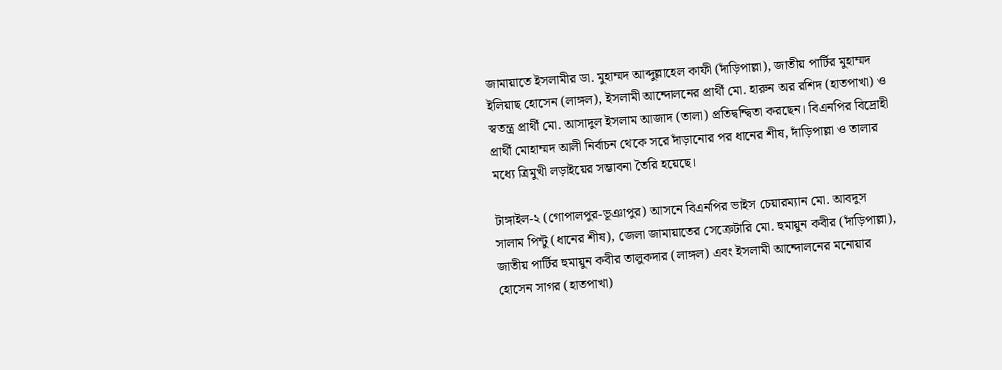জামায়াতে ইসলামীর ডা. মুহাম্মদ আব্দুল্লাহেল কাফী (দাঁড়িপাল্লা), জাতীয় পার্টির মুহাম্মদ ইলিয়াছ হোসেন (লাঙ্গল), ইসলামী আন্দোলনের প্রার্থী মো. হারুন অর রশিদ (হাতপাখা) ও স্বতন্ত্র প্রার্থী মো. আসাদুল ইসলাম আজাদ (তালা) প্রতিদ্বন্দ্বিতা করছেন। বিএনপির বিদ্রোহী প্রার্থী মোহাম্মদ আলী নির্বাচন থেকে সরে দাঁড়ানোর পর ধানের শীষ, দাঁড়িপাল্লা ও তালার মধ্যে ত্রিমুখী লড়াইয়ের সম্ভাবনা তৈরি হয়েছে।

টাঙ্গাইল-২ (গোপালপুর-ভূঞাপুর) আসনে বিএনপির ভাইস চেয়ারম্যান মো. আবদুস সালাম পিন্টু (ধানের শীষ), জেলা জামায়াতের সেক্রেটারি মো. হুমায়ুন কবীর (দাঁড়িপাল্লা), জাতীয় পার্টির হুমায়ুন কবীর তালুকদার (লাঙ্গল) এবং ইসলামী আন্দোলনের মনোয়ার হোসেন সাগর (হাতপাখা)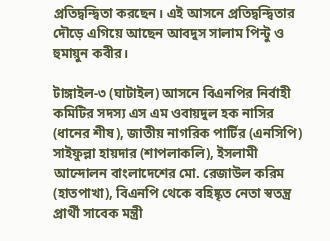প্রতিদ্বন্দ্বিতা করছেন। এই আসনে প্রতিদ্বন্দ্বিতার দৌড়ে এগিয়ে আছেন আবদুস সালাম পিন্টু ও হুমায়ুন কবীর।

টাঙ্গাইল-৩ (ঘাটাইল) আসনে বিএনপির নির্বাহী কমিটির সদস্য এস এম ওবায়দুল হক নাসির (ধানের শীষ), জাতীয় নাগরিক পার্টির (এনসিপি) সাইফুল্লা হায়দার (শাপলাকলি), ইসলামী আন্দোলন বাংলাদেশের মো. রেজাউল করিম (হাতপাখা), বিএনপি থেকে বহিষ্কৃত নেতা স্বতন্ত্র প্রার্থী সাবেক মন্ত্রী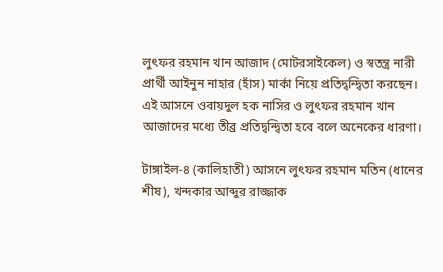লুৎফর রহমান খান আজাদ (মোটরসাইকেল) ও স্বতন্ত্র নারী প্রার্থী আইনুন নাহার (হাঁস) মার্কা নিয়ে প্রতিদ্বন্দ্বিতা করছেন। এই আসনে ওবায়দুল হক নাসির ও লুৎফর রহমান খান আজাদের মধ্যে তীব্র প্রতিদ্বন্দ্বিতা হবে বলে অনেকের ধারণা।

টাঙ্গাইল-৪ (কালিহাতী) আসনে লুৎফর রহমান মতিন (ধানের শীষ), খন্দকার আব্দুর রাজ্জাক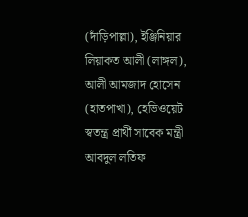(দাঁড়িপাল্লা), ইঞ্জিনিয়ার লিয়াকত আলী (লাঙ্গল), আলী আমজাদ হোসেন (হাতপাখা), হেভিওয়েট স্বতন্ত্র প্রার্থী সাবেক মন্ত্রী আবদুল লতিফ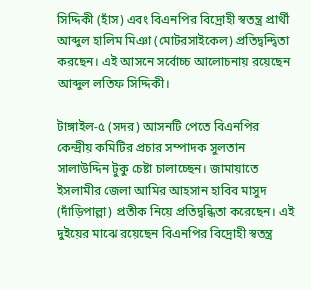সিদ্দিকী (হাঁস) এবং বিএনপির বিদ্রোহী স্বতন্ত্র প্রার্থী আব্দুল হালিম মিঞা (মোটরসাইকেল) প্রতিদ্বন্দ্বিতা করছেন। এই আসনে সর্বোচ্চ আলোচনায় রয়েছেন আব্দুল লতিফ সিদ্দিকী।

টাঙ্গাইল-৫ (সদর) আসনটি পেতে বিএনপির কেন্দ্রীয় কমিটির প্রচার সম্পাদক সুলতান সালাউদ্দিন টুকু চেষ্টা চালাচ্ছেন। জামায়াতে ইসলামীর জেলা আমির আহসান হাবিব মাসুদ (দাঁড়িপাল্লা) প্রতীক নিয়ে প্রতিদ্বন্ধিতা করেছেন। এই দুইয়ের মাঝে রয়েছেন বিএনপির বিদ্রোহী স্বতন্ত্র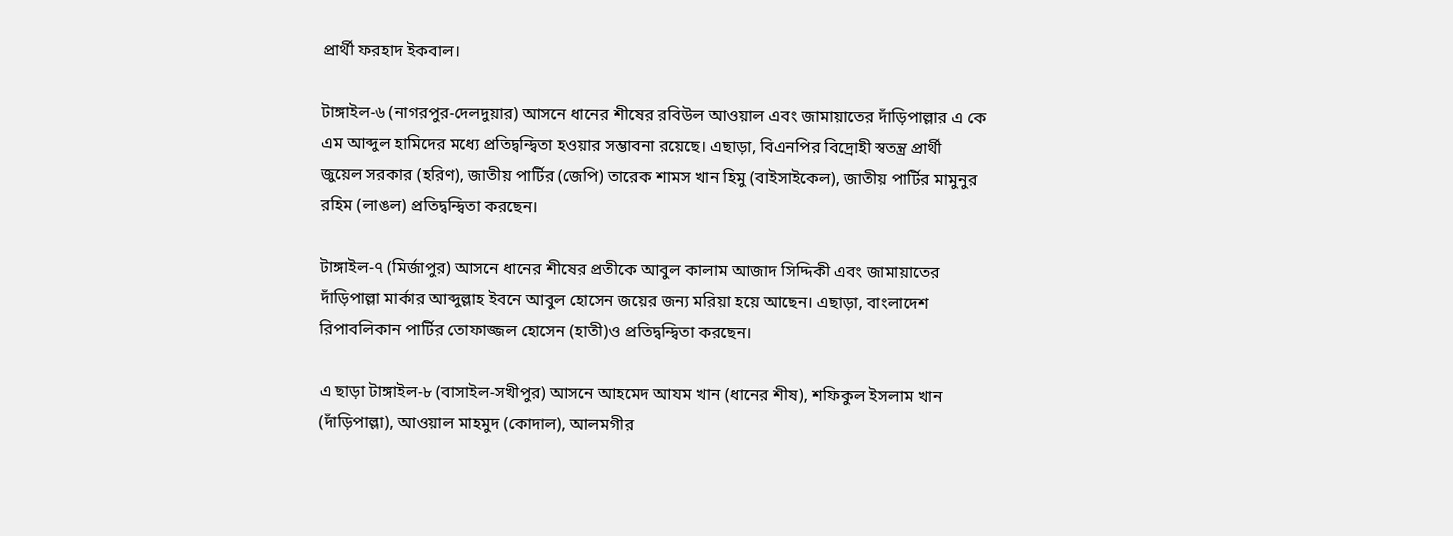প্রার্থী ফরহাদ ইকবাল।

টাঙ্গাইল-৬ (নাগরপুর-দেলদুয়ার) আসনে ধানের শীষের রবিউল আওয়াল এবং জামায়াতের দাঁড়িপাল্লার এ কে এম আব্দুল হামিদের মধ্যে প্রতিদ্বন্দ্বিতা হওয়ার সম্ভাবনা রয়েছে। এছাড়া, বিএনপির বিদ্রোহী স্বতন্ত্র প্রার্থী জুয়েল সরকার (হরিণ), জাতীয় পার্টির (জেপি) তারেক শামস খান হিমু (বাইসাইকেল), জাতীয় পার্টির মামুনুর রহিম (লাঙল) প্রতিদ্বন্দ্বিতা করছেন।

টাঙ্গাইল-৭ (মির্জাপুর) আসনে ধানের শীষের প্রতীকে আবুল কালাম আজাদ সিদ্দিকী এবং জামায়াতের দাঁড়িপাল্লা মার্কার আব্দুল্লাহ ইবনে আবুল হোসেন জয়ের জন্য মরিয়া হয়ে আছেন। এছাড়া, বাংলাদেশ রিপাবলিকান পার্টির তোফাজ্জল হোসেন (হাতী)ও প্রতিদ্বন্দ্বিতা করছেন।

এ ছাড়া টাঙ্গাইল-৮ (বাসাইল-সখীপুর) আসনে আহমেদ আযম খান (ধানের শীষ), শফিকুল ইসলাম খান (দাঁড়িপাল্লা), আওয়াল মাহমুদ (কোদাল), আলমগীর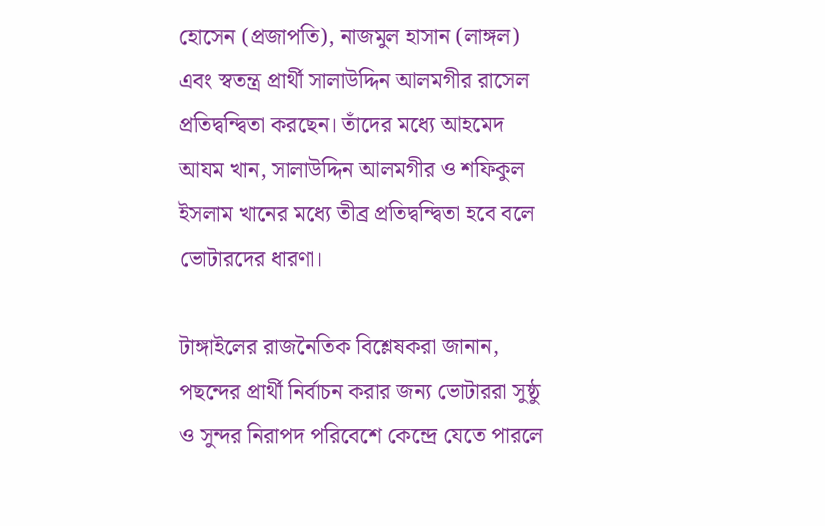হোসেন (প্রজাপতি), নাজমুল হাসান (লাঙ্গল) এবং স্বতন্ত্র প্রার্থী সালাউদ্দিন আলমগীর রাসেল প্রতিদ্বন্দ্বিতা করছেন। তাঁদের মধ্যে আহমেদ আযম খান, সালাউদ্দিন আলমগীর ও শফিকুল ইসলাম খানের মধ্যে তীব্র প্রতিদ্বন্দ্বিতা হবে বলে ভোটারদের ধারণা।

টাঙ্গাইলের রাজনৈতিক বিশ্লেষকরা জানান, পছন্দের প্রার্থী নির্বাচন করার জন্য ভোটাররা সুষ্ঠু ও সুন্দর নিরাপদ পরিবেশে কেন্দ্রে যেতে পারলে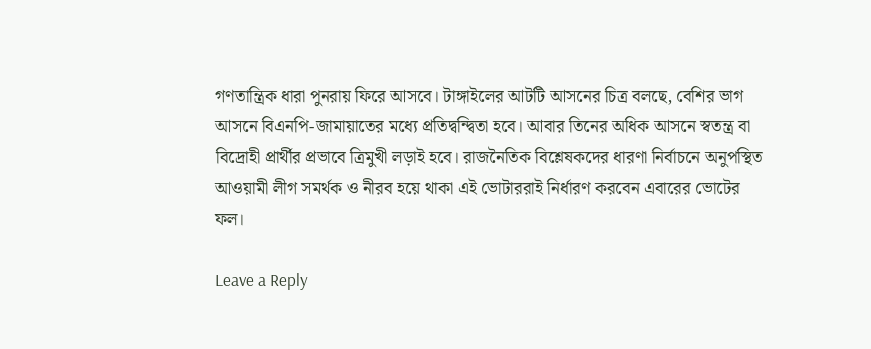গণতান্ত্রিক ধারা পুনরায় ফিরে আসবে। টাঙ্গাইলের আটটি আসনের চিত্র বলছে, বেশির ভাগ আসনে বিএনপি-জামায়াতের মধ্যে প্রতিদ্বন্দ্বিতা হবে। আবার তিনের অধিক আসনে স্বতন্ত্র বা বিদ্রোহী প্রার্থীর প্রভাবে ত্রিমুখী লড়াই হবে। রাজনৈতিক বিশ্লেষকদের ধারণা নির্বাচনে অনুপস্থিত আওয়ামী লীগ সমর্থক ও নীরব হয়ে থাকা এই ভোটাররাই নির্ধারণ করবেন এবারের ভোটের ফল।

Leave a Reply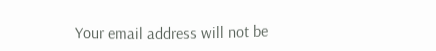Your email address will not be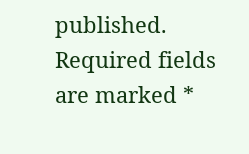published. Required fields are marked *